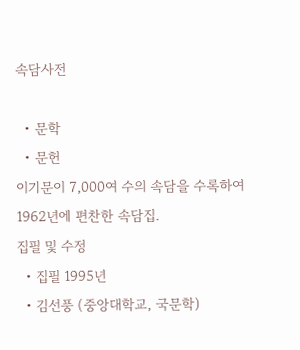속담사전

  • 문학
  • 문헌
이기문이 7,000여 수의 속담을 수록하여 1962년에 편찬한 속담집.
집필 및 수정
  • 집필 1995년
  • 김선풍 (중앙대학교, 국문학)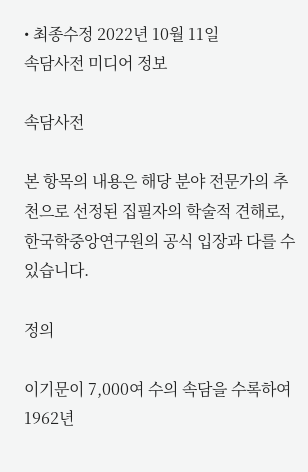• 최종수정 2022년 10월 11일
속담사전 미디어 정보

속담사전

본 항목의 내용은 해당 분야 전문가의 추천으로 선정된 집필자의 학술적 견해로, 한국학중앙연구원의 공식 입장과 다를 수 있습니다.

정의

이기문이 7,000여 수의 속담을 수록하여 1962년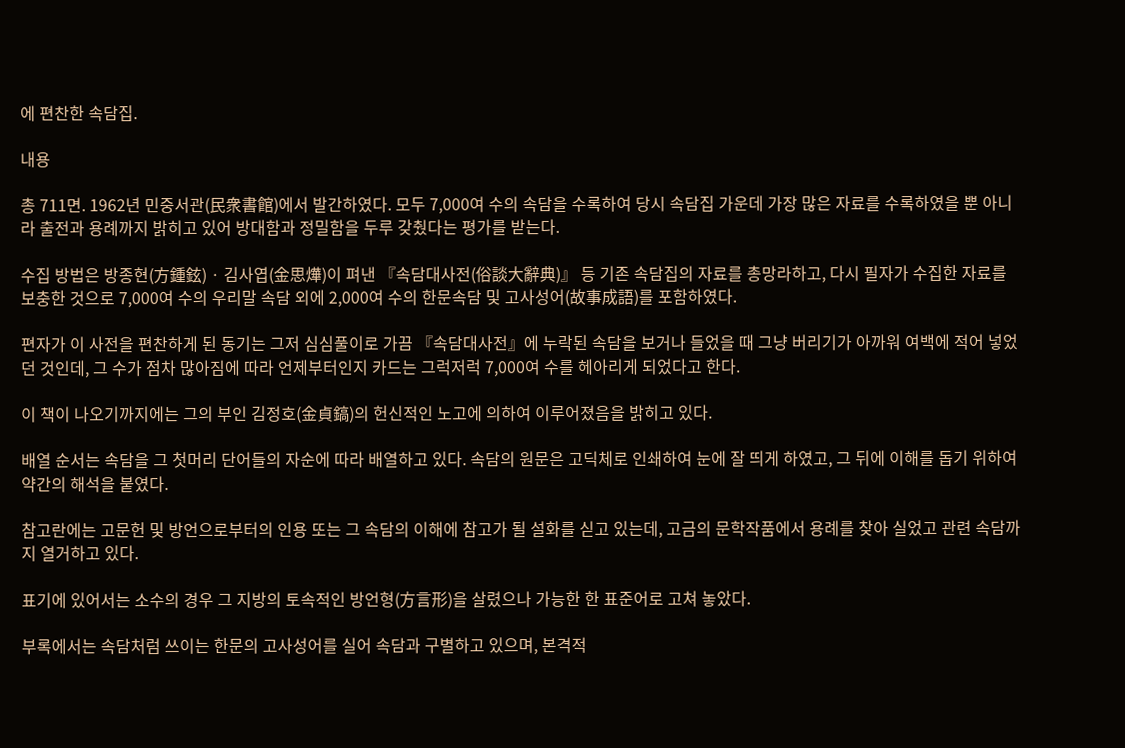에 편찬한 속담집.

내용

총 711면. 1962년 민중서관(民衆書館)에서 발간하였다. 모두 7,000여 수의 속담을 수록하여 당시 속담집 가운데 가장 많은 자료를 수록하였을 뿐 아니라 출전과 용례까지 밝히고 있어 방대함과 정밀함을 두루 갖췄다는 평가를 받는다.

수집 방법은 방종현(方鍾鉉) · 김사엽(金思燁)이 펴낸 『속담대사전(俗談大辭典)』 등 기존 속담집의 자료를 총망라하고, 다시 필자가 수집한 자료를 보충한 것으로 7,000여 수의 우리말 속담 외에 2,000여 수의 한문속담 및 고사성어(故事成語)를 포함하였다.

편자가 이 사전을 편찬하게 된 동기는 그저 심심풀이로 가끔 『속담대사전』에 누락된 속담을 보거나 들었을 때 그냥 버리기가 아까워 여백에 적어 넣었던 것인데, 그 수가 점차 많아짐에 따라 언제부터인지 카드는 그럭저럭 7,000여 수를 헤아리게 되었다고 한다.

이 책이 나오기까지에는 그의 부인 김정호(金貞鎬)의 헌신적인 노고에 의하여 이루어졌음을 밝히고 있다.

배열 순서는 속담을 그 첫머리 단어들의 자순에 따라 배열하고 있다. 속담의 원문은 고딕체로 인쇄하여 눈에 잘 띄게 하였고, 그 뒤에 이해를 돕기 위하여 약간의 해석을 붙였다.

참고란에는 고문헌 및 방언으로부터의 인용 또는 그 속담의 이해에 참고가 될 설화를 싣고 있는데, 고금의 문학작품에서 용례를 찾아 실었고 관련 속담까지 열거하고 있다.

표기에 있어서는 소수의 경우 그 지방의 토속적인 방언형(方言形)을 살렸으나 가능한 한 표준어로 고쳐 놓았다.

부록에서는 속담처럼 쓰이는 한문의 고사성어를 실어 속담과 구별하고 있으며, 본격적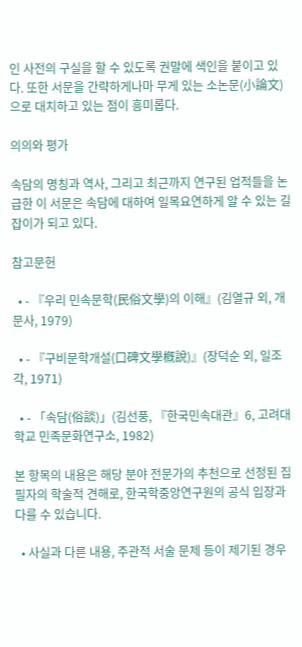인 사전의 구실을 할 수 있도록 권말에 색인을 붙이고 있다. 또한 서문을 간략하게나마 무게 있는 소논문(小論文)으로 대치하고 있는 점이 흥미롭다.

의의와 평가

속담의 명칭과 역사, 그리고 최근까지 연구된 업적들을 논급한 이 서문은 속담에 대하여 일목요연하게 알 수 있는 길잡이가 되고 있다.

참고문헌

  • - 『우리 민속문학(民俗文學)의 이해』(김열규 외, 개문사, 1979)

  • - 『구비문학개설(口碑文學槪說)』(장덕순 외, 일조각, 1971)

  • - 「속담(俗談)」(김선풍, 『한국민속대관』6, 고려대학교 민족문화연구소, 1982)

본 항목의 내용은 해당 분야 전문가의 추천으로 선정된 집필자의 학술적 견해로, 한국학중앙연구원의 공식 입장과 다를 수 있습니다.

  • 사실과 다른 내용, 주관적 서술 문제 등이 제기된 경우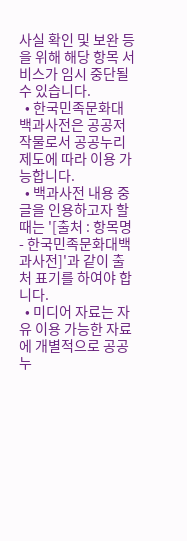사실 확인 및 보완 등을 위해 해당 항목 서비스가 임시 중단될 수 있습니다.
  • 한국민족문화대백과사전은 공공저작물로서 공공누리 제도에 따라 이용 가능합니다.
  • 백과사전 내용 중 글을 인용하고자 할 때는 '[출처 : 항목명 - 한국민족문화대백과사전]'과 같이 출처 표기를 하여야 합니다.
  • 미디어 자료는 자유 이용 가능한 자료에 개별적으로 공공누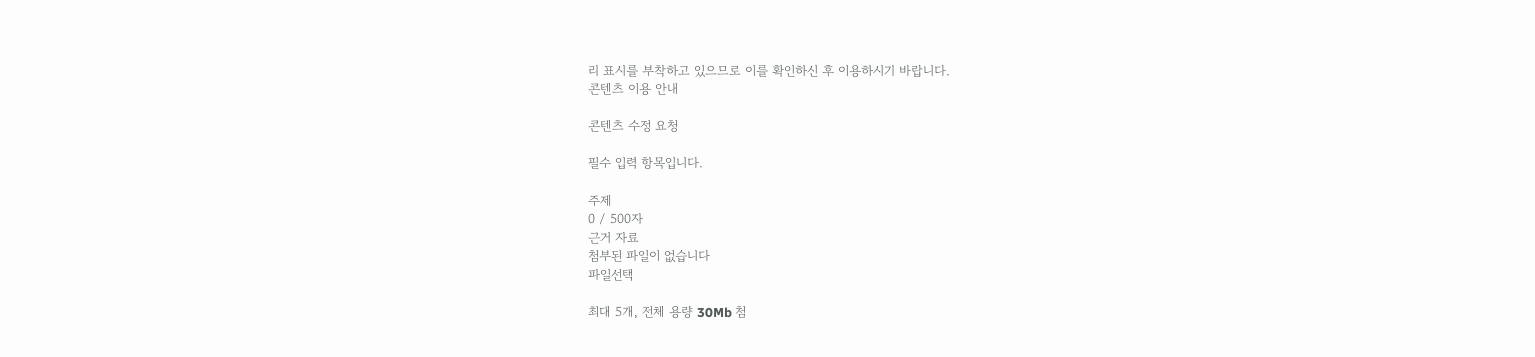리 표시를 부착하고 있으므로 이를 확인하신 후 이용하시기 바랍니다.
콘텐츠 이용 안내

콘텐츠 수정 요청

필수 입력 항목입니다.

주제
0 / 500자
근거 자료
첨부된 파일이 없습니다
파일선택

최대 5개, 전체 용량 30Mb 첨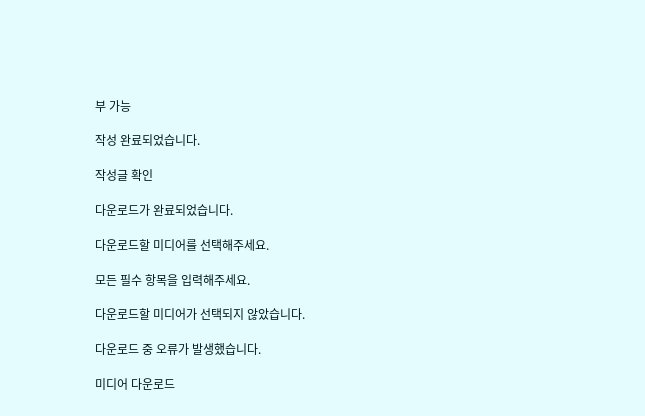부 가능

작성 완료되었습니다.

작성글 확인

다운로드가 완료되었습니다.

다운로드할 미디어를 선택해주세요.

모든 필수 항목을 입력해주세요.

다운로드할 미디어가 선택되지 않았습니다.

다운로드 중 오류가 발생했습니다.

미디어 다운로드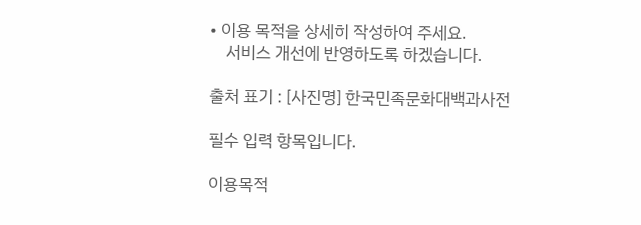• 이용 목적을 상세히 작성하여 주세요.
    서비스 개선에 반영하도록 하겠습니다.

출처 표기 : [사진명] 한국민족문화대백과사전

필수 입력 항목입니다.

이용목적